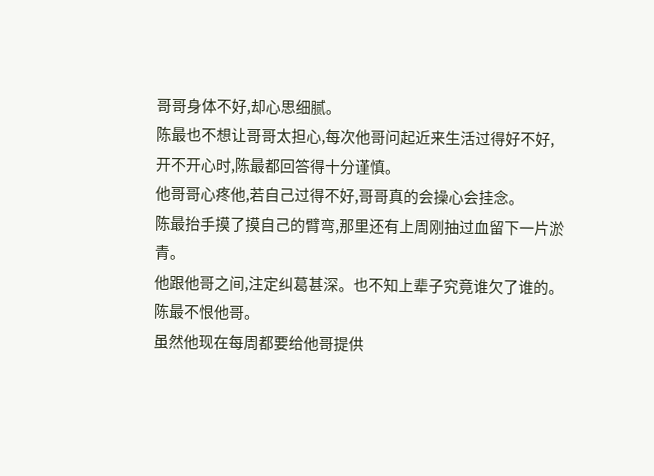哥哥身体不好,却心思细腻。
陈最也不想让哥哥太担心,每次他哥问起近来生活过得好不好,开不开心时,陈最都回答得十分谨慎。
他哥哥心疼他,若自己过得不好,哥哥真的会操心会挂念。
陈最抬手摸了摸自己的臂弯,那里还有上周刚抽过血留下一片淤青。
他跟他哥之间,注定纠葛甚深。也不知上辈子究竟谁欠了谁的。
陈最不恨他哥。
虽然他现在每周都要给他哥提供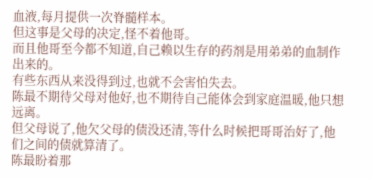血液,每月提供一次脊髓样本。
但这事是父母的决定,怪不着他哥。
而且他哥至今都不知道,自己赖以生存的药剂是用弟弟的血制作出来的。
有些东西从来没得到过,也就不会害怕失去。
陈最不期待父母对他好,也不期待自己能体会到家庭温暖,他只想远离。
但父母说了,他欠父母的债没还清,等什么时候把哥哥治好了,他们之间的债就算清了。
陈最盼着那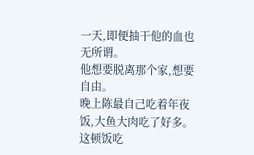一天,即便抽干他的血也无所谓。
他想要脱离那个家,想要自由。
晚上陈最自己吃着年夜饭,大鱼大肉吃了好多。
这顿饭吃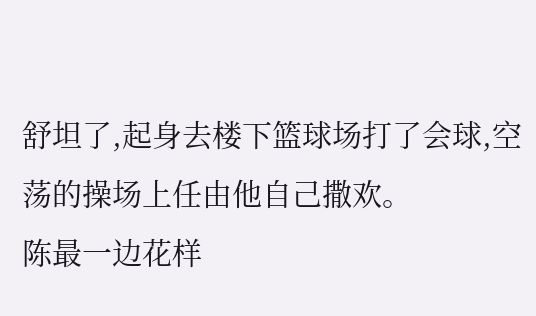舒坦了,起身去楼下篮球场打了会球,空荡的操场上任由他自己撒欢。
陈最一边花样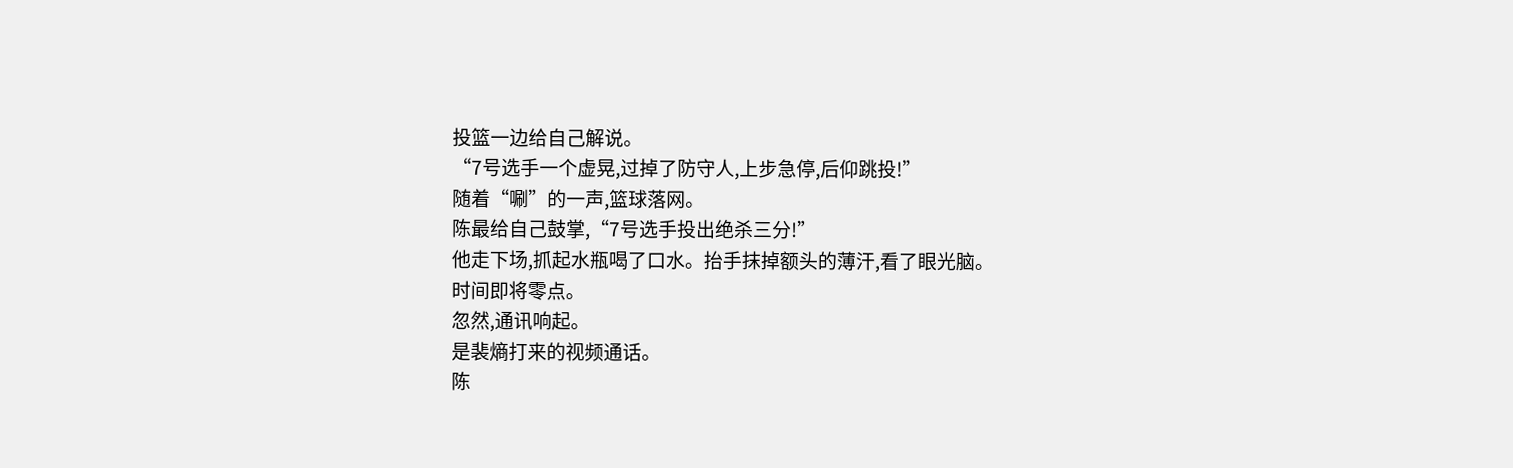投篮一边给自己解说。
“7号选手一个虚晃,过掉了防守人,上步急停,后仰跳投!”
随着“唰”的一声,篮球落网。
陈最给自己鼓掌,“7号选手投出绝杀三分!”
他走下场,抓起水瓶喝了口水。抬手抹掉额头的薄汗,看了眼光脑。
时间即将零点。
忽然,通讯响起。
是裴熵打来的视频通话。
陈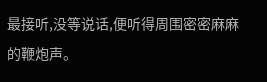最接听,没等说话,便听得周围密密麻麻的鞭炮声。